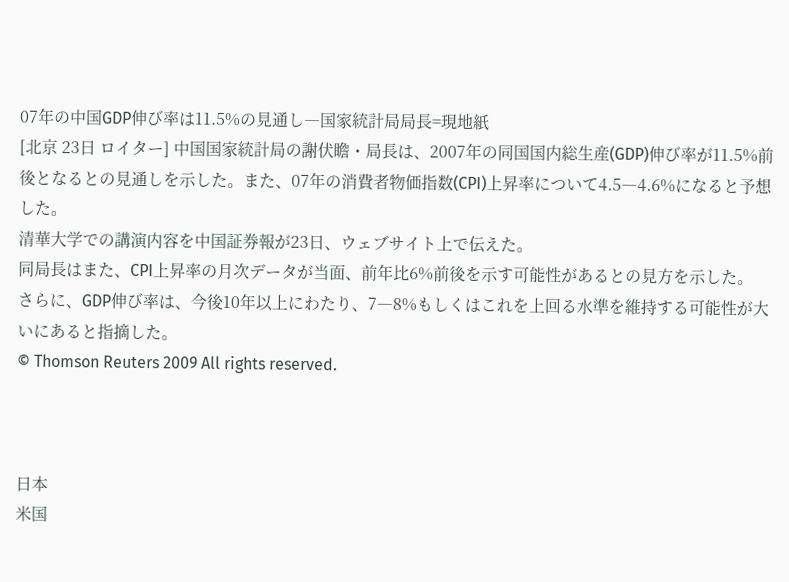07年の中国GDP伸び率は11.5%の見通し―国家統計局局長=現地紙
[北京 23日 ロイター] 中国国家統計局の謝伏瞻・局長は、2007年の同国国内総生産(GDP)伸び率が11.5%前後となるとの見通しを示した。また、07年の消費者物価指数(CPI)上昇率について4.5―4.6%になると予想した。
清華大学での講演内容を中国証券報が23日、ウェブサイト上で伝えた。
同局長はまた、CPI上昇率の月次データが当面、前年比6%前後を示す可能性があるとの見方を示した。
さらに、GDP伸び率は、今後10年以上にわたり、7―8%もしくはこれを上回る水準を維持する可能性が大いにあると指摘した。
© Thomson Reuters 2009 All rights reserved.



日本
米国